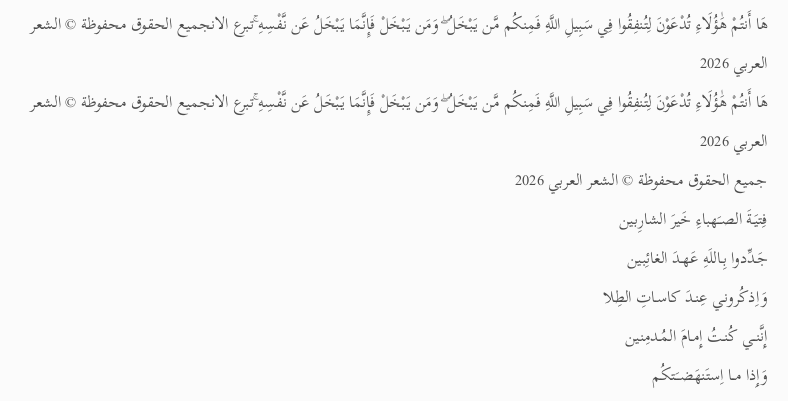هَا أَنتُمْ هَٰؤُلَاءِ تُدْعَوْنَ لِتُنفِقُوا فِي سَبِيلِ اللَّهِ فَمِنكُم مَّن يَبْخَلُ ۖ وَمَن يَبْخَلْ فَإِنَّمَا يَبْخَلُ عَن نَّفْسِهِ ۚتبرع الانجميع الحقوق محفوظة © الشعر العربي 2026
هَا أَنتُمْ هَٰؤُلَاءِ تُدْعَوْنَ لِتُنفِقُوا فِي سَبِيلِ اللَّهِ فَمِنكُم مَّن يَبْخَلُ ۖ وَمَن يَبْخَلْ فَإِنَّمَا يَبْخَلُ عَن نَّفْسِهِ ۚتبرع الانجميع الحقوق محفوظة © الشعر العربي 2026
جميع الحقوق محفوظة © الشعر العربي 2026
فِتيَـةَ الصـَهباءِ خَيرَ الشارِبين
جَـدِّدوا بِـاللَهِ عَهـدَ الغائِبين
وَاِذكُرونـي عِنـدَ كاسـاتِ الطِلا
إِنَّنــي كُنـتُ إِمـامَ المُـدمِنين
وَإِذا مــا اِستَنهَضــَتكُم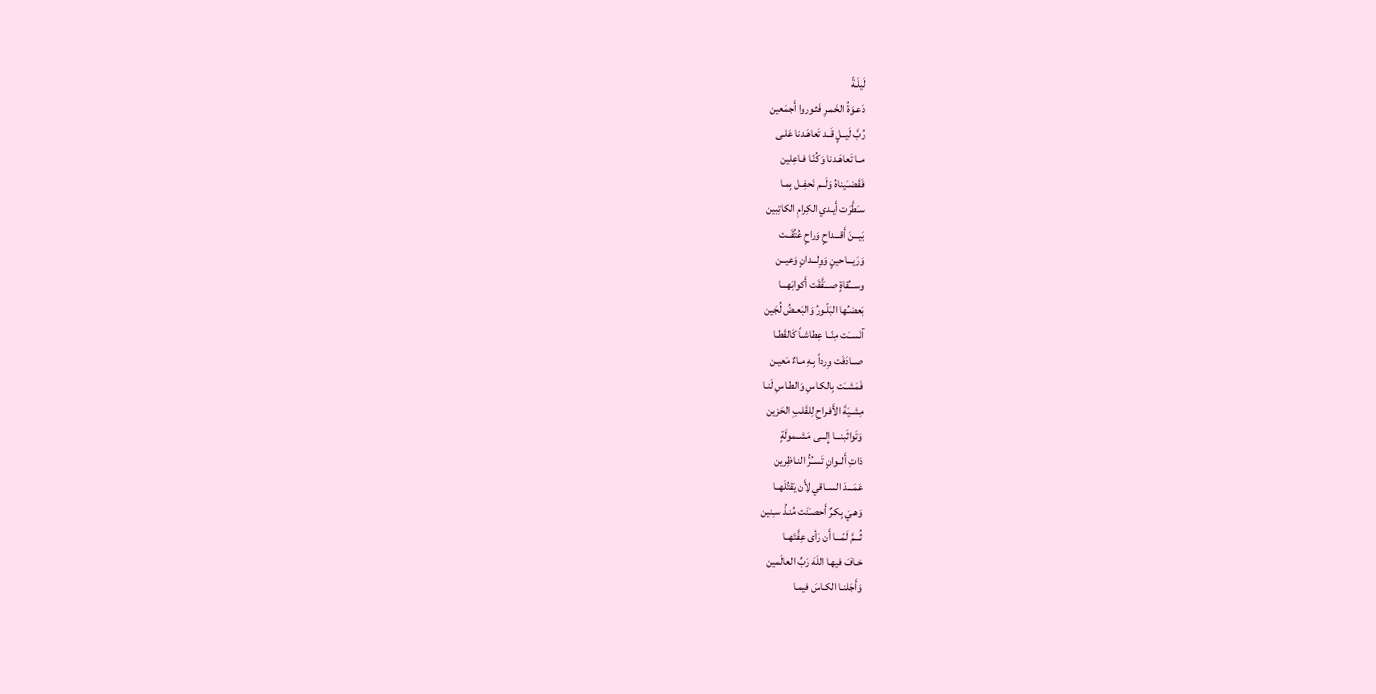لَيلَـةً
دَعـوَةُ الخَمـرِ فَثـوروا أَجمَعين
رُبَّ لَيــلٍ قَــد تَعاهَـدنا عَلـى
مــا تَعاهَـدنا وَكُنّـا فـاعِلين
فَقَضــَيناهُ وَلَــم نَحفِــل بِمـا
سـَطَّرَت أَيـدي الكِرامِ الكاتِبين
بَيـــنَ أَقـــداحٍ وَراحٍ عُتِّقَــت
وَرَيـــاحينٍ وَوِلـــدانٍ وَعيــن
وســـُقاةٍ صـــَفَّقَت أَكوابَهـــا
بَعضـُها البَلّـورُ وَالبَعـضُ لُجَين
آنَســَت مِنّــا عِطاشـاً كَالقَطـا
صــادَفَت وِرداً بِـهِ مـاءٌ مَعيـن
فَمَشــَت بِالكـاسِ وَالطـاسِ لَنـا
مِشـيَةَ الأَفـراحِ لِلقَلـبِ الحَزين
وَتَواثَبنـــا إِلـــى مَشــمولَةٍ
ذاتِ أَلــوانٍ تَســُرُّ النـاظِرين
عَمَـــدَ الســاقي لِأَن يَقتُلَهــا
وَهـيَ بِكـرٌ أَحصـَنَت مُنـذُ سـِنين
ثُـــمَّ لَمّـــا أَن رَأى عِفَّتَهــا
خـافَ فيهـا اللَهَ رَبِّ العالَمين
وَأَجَلنـا الكـاسَ فيمـا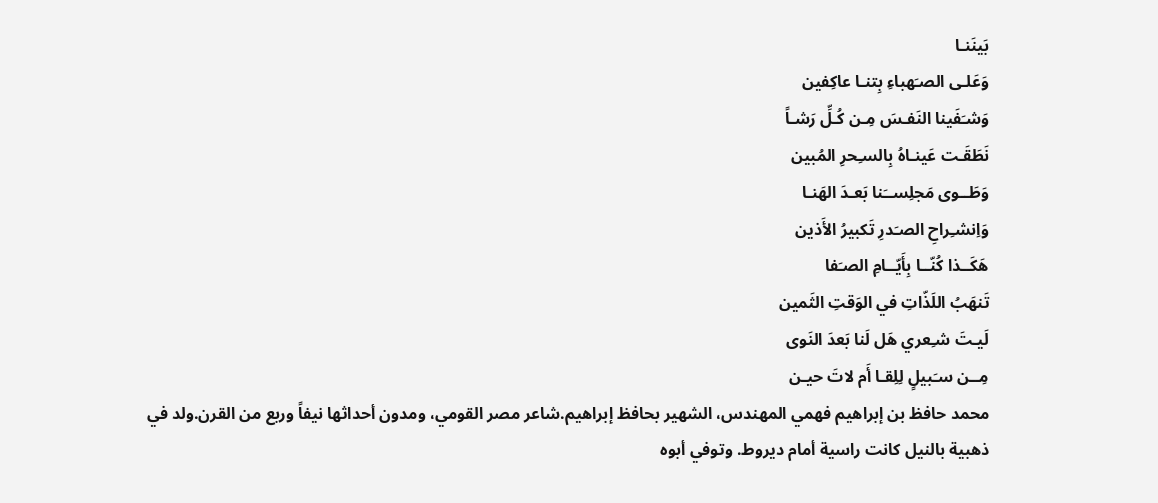بَينَنـا
وَعَلـى الصـَهباءِ بِتنـا عاكِفين
وَشـَفَينا النَفـسَ مِـن كُـلِّ رَشـاً
نَطَقَـت عَينـاهُ بِالسـِحرِ المُبين
وَطَــوى مَجلِســَنا بَعـدَ الهَنـا
وَاِنشـِراحِ الصـَدرِ تَكبيرُ الأَذين
هَكَــذا كُنّــا بِأَيّــامِ الصـَفا
تَنهَبُ اللَذّاتِ في الوَقتِ الثَمين
لَيـتَ شـِعري هَل لَنا بَعدَ النَوى
مِــن سـَبيلٍ لِلِقـا أَم لاتَ حيـن
محمد حافظ بن إبراهيم فهمي المهندس، الشهير بحافظ إبراهيم.شاعر مصر القومي، ومدون أحداثها نيفاً وربع من القرن.ولد في ذهبية بالنيل كانت راسية أمام ديروط. وتوفي أبوه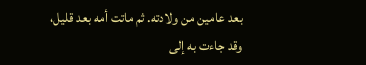بعد عامين من ولادته. ثم ماتت أمه بعد قليل، وقد جاءت به إلى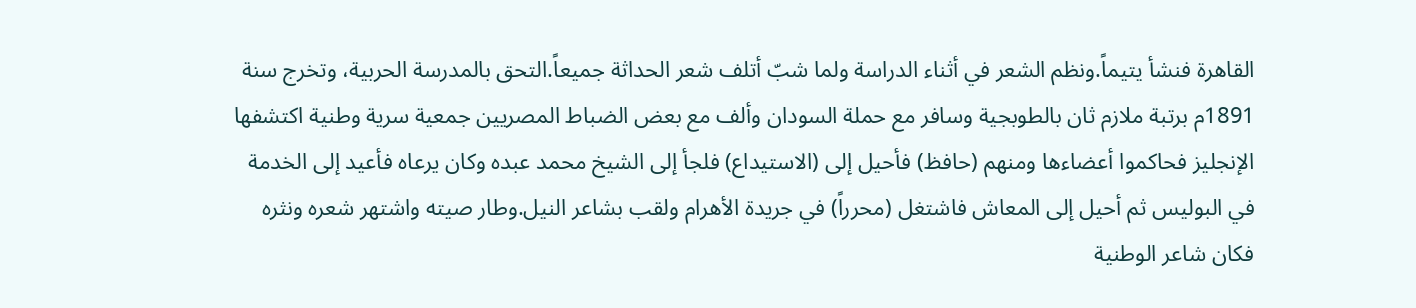القاهرة فنشأ يتيماً.ونظم الشعر في أثناء الدراسة ولما شبّ أتلف شعر الحداثة جميعاً.التحق بالمدرسة الحربية، وتخرج سنة 1891م برتبة ملازم ثان بالطوبجية وسافر مع حملة السودان وألف مع بعض الضباط المصريين جمعية سرية وطنية اكتشفها الإنجليز فحاكموا أعضاءها ومنهم (حافظ) فأحيل إلى (الاستيداع) فلجأ إلى الشيخ محمد عبده وكان يرعاه فأعيد إلى الخدمة في البوليس ثم أحيل إلى المعاش فاشتغل (محرراً) في جريدة الأهرام ولقب بشاعر النيل.وطار صيته واشتهر شعره ونثره فكان شاعر الوطنية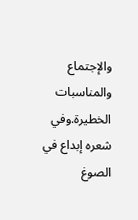والإجتماع والمناسبات الخطيرة.وفي شعره إبداع في الصوغ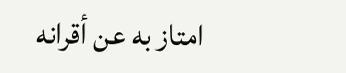امتاز به عن أقرانه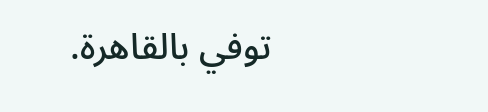توفي بالقاهرة.